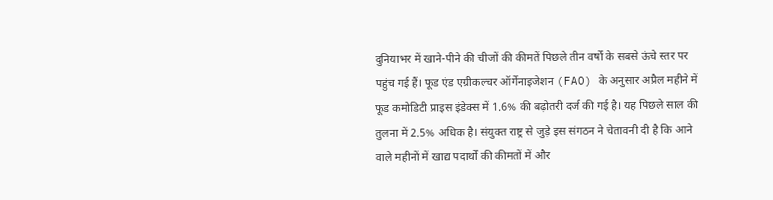दुनियाभर में खाने-पीने की चीजों की कीमतें पिछले तीन वर्षों के सबसे ऊंचे स्तर पर पहुंच गई हैं। फूड एंड एग्रीकल्चर ऑर्गेनाइजेशन (FAO) के अनुसार अप्रैल महीने में फूड कमोडिटी प्राइस इंडेक्स में 1.6% की बढ़ोतरी दर्ज की गई है। यह पिछले साल की तुलना में 2.5% अधिक है। संयुक्त राष्ट्र से जुड़े इस संगठन ने चेतावनी दी है कि आने वाले महीनों में खाद्य पदार्थों की कीमतों में और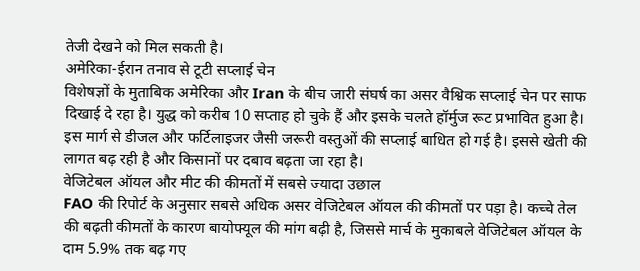तेजी देखने को मिल सकती है।
अमेरिका-ईरान तनाव से टूटी सप्लाई चेन
विशेषज्ञों के मुताबिक अमेरिका और Iran के बीच जारी संघर्ष का असर वैश्विक सप्लाई चेन पर साफ दिखाई दे रहा है। युद्ध को करीब 10 सप्ताह हो चुके हैं और इसके चलते हॉर्मुज रूट प्रभावित हुआ है। इस मार्ग से डीजल और फर्टिलाइजर जैसी जरूरी वस्तुओं की सप्लाई बाधित हो गई है। इससे खेती की लागत बढ़ रही है और किसानों पर दबाव बढ़ता जा रहा है।
वेजिटेबल ऑयल और मीट की कीमतों में सबसे ज्यादा उछाल
FAO की रिपोर्ट के अनुसार सबसे अधिक असर वेजिटेबल ऑयल की कीमतों पर पड़ा है। कच्चे तेल की बढ़ती कीमतों के कारण बायोफ्यूल की मांग बढ़ी है, जिससे मार्च के मुकाबले वेजिटेबल ऑयल के दाम 5.9% तक बढ़ गए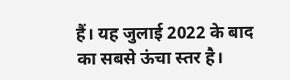हैं। यह जुलाई 2022 के बाद का सबसे ऊंचा स्तर है।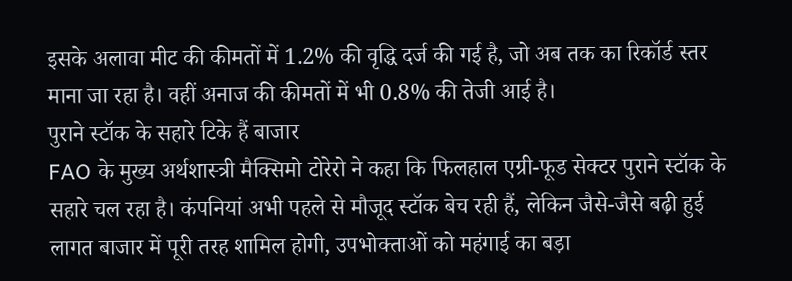इसके अलावा मीट की कीमतों में 1.2% की वृद्धि दर्ज की गई है, जो अब तक का रिकॉर्ड स्तर माना जा रहा है। वहीं अनाज की कीमतों में भी 0.8% की तेजी आई है।
पुराने स्टॉक के सहारे टिके हैं बाजार
FAO के मुख्य अर्थशास्त्री मैक्सिमो टोरेरो ने कहा कि फिलहाल एग्री-फूड सेक्टर पुराने स्टॉक के सहारे चल रहा है। कंपनियां अभी पहले से मौजूद स्टॉक बेच रही हैं, लेकिन जैसे-जैसे बढ़ी हुई लागत बाजार में पूरी तरह शामिल होगी, उपभोक्ताओं को महंगाई का बड़ा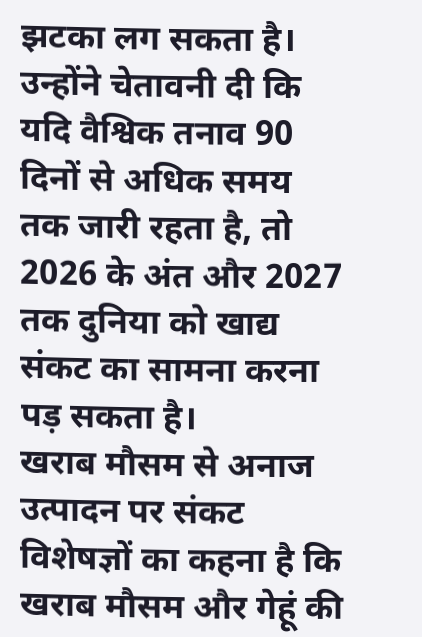झटका लग सकता है।
उन्होंने चेतावनी दी कि यदि वैश्विक तनाव 90 दिनों से अधिक समय तक जारी रहता है, तो 2026 के अंत और 2027 तक दुनिया को खाद्य संकट का सामना करना पड़ सकता है।
खराब मौसम से अनाज उत्पादन पर संकट
विशेषज्ञों का कहना है कि खराब मौसम और गेहूं की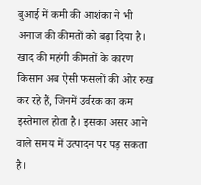बुआई में कमी की आशंका ने भी अनाज की कीमतों को बढ़ा दिया है। खाद की महंगी कीमतों के कारण किसान अब ऐसी फसलों की ओर रुख कर रहे हैं, जिनमें उर्वरक का कम इस्तेमाल होता है। इसका असर आने वाले समय में उत्पादन पर पड़ सकता है।